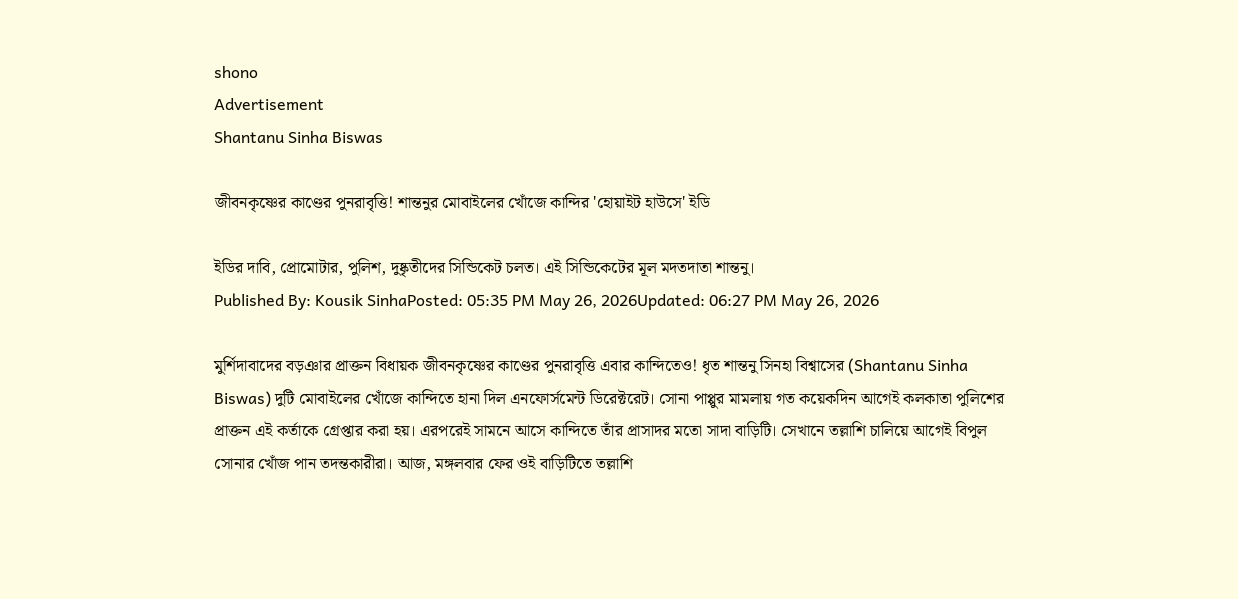shono
Advertisement
Shantanu Sinha Biswas

জীবনকৃষ্ণের কাণ্ডের পুনরাবৃত্তি! শান্তনুর মোবাইলের খোঁজে কান্দির 'হোয়াইট হাউসে' ইডি

ইডির দাবি, প্রোমোটার, পুলিশ, দুষ্কৃতীদের সিন্ডিকেট চলত। এই সিন্ডিকেটের মূল মদতদাতা শান্তনু।
Published By: Kousik SinhaPosted: 05:35 PM May 26, 2026Updated: 06:27 PM May 26, 2026

মুর্শিদাবাদের বড়ঞার প্রাক্তন বিধায়ক জীবনকৃষ্ণের কাণ্ডের পুনরাবৃত্তি এবার কান্দিতেও! ধৃত শান্তনু সিনহা বিশ্বাসের (Shantanu Sinha Biswas) দুটি মোবাইলের খোঁজে কান্দিতে হানা দিল এনফোর্সমেন্ট ডিরেক্টরেট। সোনা পাপ্পুর মামলায় গত কয়েকদিন আগেই কলকাতা পুলিশের প্রাক্তন এই কর্তাকে গ্রেপ্তার করা হয়। এরপরেই সামনে আসে কান্দিতে তাঁর প্রাসাদর মতো সাদা বাড়িটি। সেখানে তল্লাশি চালিয়ে আগেই বিপুল সোনার খোঁজ পান তদন্তকারীরা। আজ, মঙ্গলবার ফের ওই বাড়িটিতে তল্লাশি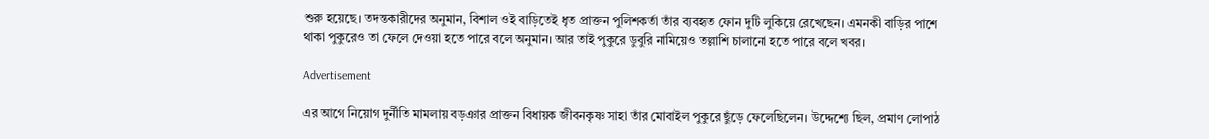শুরু হয়েছে। তদন্তকারীদের অনুমান, বিশাল ওই বাড়িতেই ধৃত প্রাক্তন পুলিশকর্তা তাঁর ব্যবহৃত ফোন দুটি লুকিয়ে রেখেছেন। এমনকী বাড়ির পাশে থাকা পুকুরেও তা ফেলে দেওয়া হতে পারে বলে অনুমান। আর তাই পুকুরে ডুবুরি নামিয়েও তল্লাশি চালানো হতে পারে বলে খবর।

Advertisement

এর আগে নিয়োগ দুর্নীতি মামলায় বড়ঞার প্রাক্তন বিধায়ক জীবনকৃষ্ণ সাহা তাঁর মোবাইল পুকুরে ছুঁড়ে ফেলেছিলেন। উদ্দেশ্যে ছিল, প্রমাণ লোপাঠ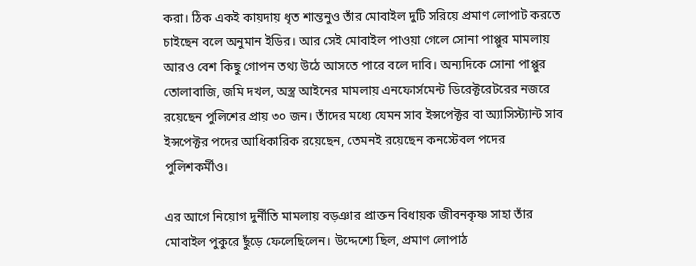করা। ঠিক একই কায়দায় ধৃত শান্তনুও তাঁর মোবাইল দুটি সরিয়ে প্রমাণ লোপাট করতে চাইছেন বলে অনুমান ইডির। আর সেই মোবাইল পাওয়া গেলে সোনা পাপ্পুর মামলায় আরও বেশ কিছু গোপন তথ্য উঠে আসতে পারে বলে দাবি। অন্যদিকে সোনা পাপ্পুর তোলাবাজি, জমি দখল, অস্ত্র আইনের মামলায় এনফোর্সমেন্ট ডিরেক্টরেটরের নজরে রয়েছেন পুলিশের প্রায় ৩০ জন। তাঁদের মধ্যে যেমন সাব ইন্সপেক্টর বা অ্যাসিস্ট্যান্ট সাব ইন্সপেক্টর পদের আধিকারিক রয়েছেন, তেমনই রয়েছেন কনস্টেবল পদের পুলিশকর্মীও।

এর আগে নিয়োগ দুর্নীতি মামলায় বড়ঞার প্রাক্তন বিধায়ক জীবনকৃষ্ণ সাহা তাঁর মোবাইল পুকুরে ছুঁড়ে ফেলেছিলেন। উদ্দেশ্যে ছিল, প্রমাণ লোপাঠ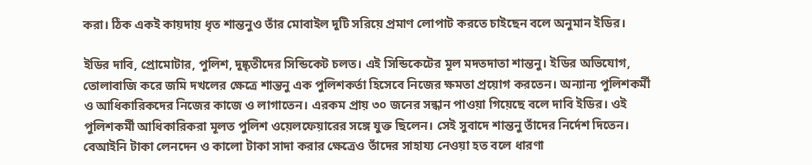করা। ঠিক একই কায়দায় ধৃত শান্তনুও তাঁর মোবাইল দুটি সরিয়ে প্রমাণ লোপাট করতে চাইছেন বলে অনুমান ইডির।

ইডির দাবি, প্রোমোটার, পুলিশ, দুষ্কৃতীদের সিন্ডিকেট চলত। এই সিন্ডিকেটের মূল মদতদাতা শান্তনু। ইডির অভিযোগ, তোলাবাজি করে জমি দখলের ক্ষেত্রে শান্তনু এক পুলিশকর্তা হিসেবে নিজের ক্ষমতা প্রয়োগ করতেন। অন্যান্য পুলিশকর্মী ও আধিকারিকদের নিজের কাজে ও লাগাতেন। এরকম প্রায় ৩০ জনের সন্ধান পাওয়া গিয়েছে বলে দাবি ইডির। ওই পুলিশকর্মী আধিকারিকরা মূলত পুলিশ ওয়েলফেয়ারের সঙ্গে যুক্ত ছিলেন। সেই সুবাদে শান্তনু তাঁদের নির্দেশ দিতেন। বেআইনি টাকা লেনদেন ও কালো টাকা সাদা করার ক্ষেত্রেও তাঁদের সাহায্য নেওয়া হত বলে ধারণা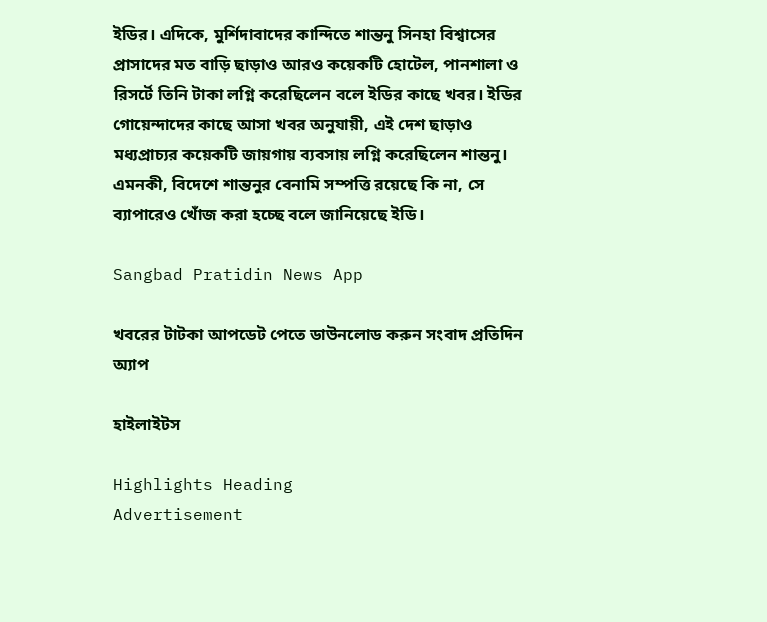ইডির। এদিকে, মুর্শিদাবাদের কান্দিতে শান্তনু সিনহা বিশ্বাসের প্রাসাদের মত বাড়ি ছাড়াও আরও কয়েকটি হোটেল, পানশালা ও রিসর্টে তিনি টাকা লগ্নি করেছিলেন বলে ইডির কাছে খবর। ইডির গোয়েন্দাদের কাছে আসা খবর অনুযায়ী, এই দেশ ছাড়াও মধ্যপ্রাচ্যর কয়েকটি জায়গায় ব্যবসায় লগ্নি করেছিলেন শান্তনু। এমনকী, বিদেশে শান্তনুর বেনামি সম্পত্তি রয়েছে কি না, সে ব্যাপারেও খোঁজ করা হচ্ছে বলে জানিয়েছে ইডি।

Sangbad Pratidin News App

খবরের টাটকা আপডেট পেতে ডাউনলোড করুন সংবাদ প্রতিদিন অ্যাপ

হাইলাইটস

Highlights Heading
Advertisement